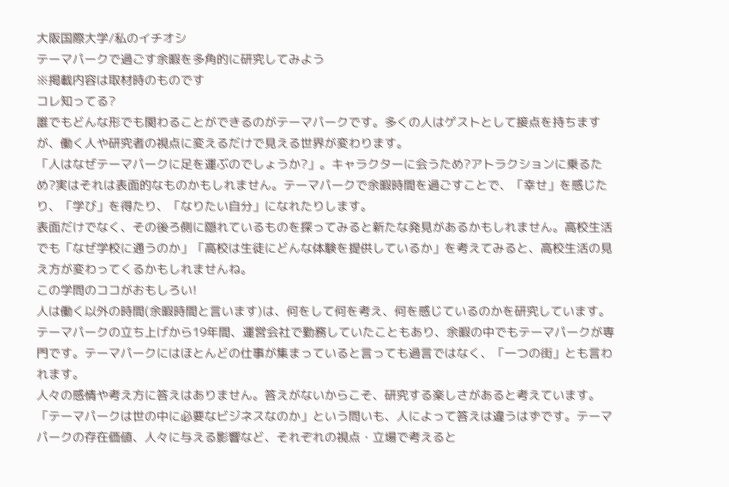大阪国際大学/私のイチオシ
テーマパークで過ごす余暇を多角的に研究してみよう
※掲載内容は取材時のものです
コレ知ってる?
誰でもどんな形でも関わることができるのがテーマパークです。多くの人はゲストとして接点を持ちますが、働く人や研究者の視点に変えるだけで見える世界が変わります。
「人はなぜテーマパークに足を運ぶのでしょうか?」。キャラクターに会うため?アトラクションに乗るため?実はそれは表面的なものかもしれません。テーマパークで余暇時間を過ごすことで、「幸せ」を感じたり、「学び」を得たり、「なりたい自分」になれたりします。
表面だけでなく、その後ろ側に隠れているものを探ってみると新たな発見があるかもしれません。高校生活でも「なぜ学校に通うのか」「高校は生徒にどんな体験を提供しているか」を考えてみると、高校生活の見え方が変わってくるかもしれませんね。
この学問のココがおもしろい!
人は働く以外の時間(余暇時間と言います)は、何をして何を考え、何を感じているのかを研究しています。テーマパークの立ち上げから19年間、運営会社で勤務していたこともあり、余暇の中でもテーマパークが専門です。テーマパークにはほとんどの仕事が集まっていると言っても過言ではなく、「一つの街」とも言われます。
人々の感情や考え方に答えはありません。答えがないからこそ、研究する楽しさがあると考えています。「テーマパークは世の中に必要なビジネスなのか」という問いも、人によって答えは違うはずです。テーマパークの存在価値、人々に与える影響など、それぞれの視点・立場で考えると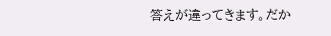答えが違ってきます。だか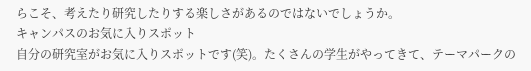らこそ、考えたり研究したりする楽しさがあるのではないでしょうか。
キャンパスのお気に入りスポット
自分の研究室がお気に入りスポットです(笑)。たくさんの学生がやってきて、テーマパークの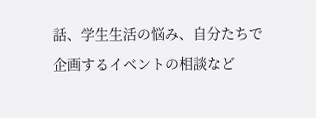話、学生生活の悩み、自分たちで企画するイベントの相談など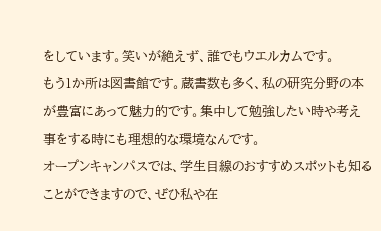をしています。笑いが絶えず、誰でもウエルカムです。
もう1か所は図書館です。蔵書数も多く、私の研究分野の本が豊富にあって魅力的です。集中して勉強したい時や考え事をする時にも理想的な環境なんです。
オープンキャンパスでは、学生目線のおすすめスポットも知ることができますので、ぜひ私や在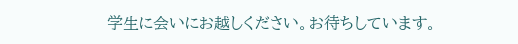学生に会いにお越しください。お待ちしています。